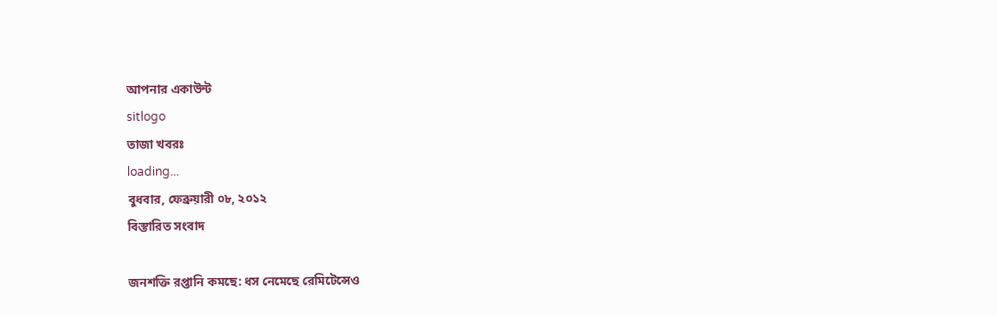আপনার একাউন্ট
sitlogo
তাজা খবরঃ
loading...
বুধবার, ফেব্রুয়ারী ০৮, ২০১২
বিস্তারিত সংবাদ

জনশক্তি রপ্তানি কমছে: ধস নেমেছে রেমিটেন্সেও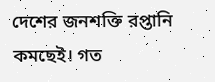দেশের জনশক্তি রপ্তানি কমছেই। গত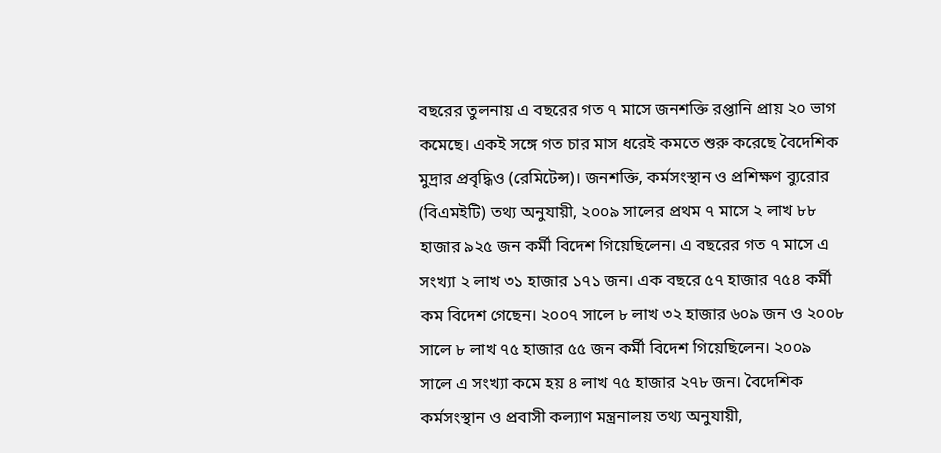বছরের তুলনায় এ বছরের গত ৭ মাসে জনশক্তি রপ্তানি প্রায় ২০ ভাগ কমেছে। একই সঙ্গে গত চার মাস ধরেই কমতে শুরু করেছে বৈদেশিক মুদ্রার প্রবৃদ্ধিও (রেমিটেন্স)। জনশক্তি, কর্মসংস্থান ও প্রশিক্ষণ ব্যুরোর (বিএমইটি) তথ্য অনুযায়ী, ২০০৯ সালের প্রথম ৭ মাসে ২ লাখ ৮৮ হাজার ৯২৫ জন কর্মী বিদেশ গিয়েছিলেন। এ বছরের গত ৭ মাসে এ সংখ্যা ২ লাখ ৩১ হাজার ১৭১ জন। এক বছরে ৫৭ হাজার ৭৫৪ কর্মী কম বিদেশ গেছেন। ২০০৭ সালে ৮ লাখ ৩২ হাজার ৬০৯ জন ও ২০০৮ সালে ৮ লাখ ৭৫ হাজার ৫৫ জন কর্মী বিদেশ গিয়েছিলেন। ২০০৯ সালে এ সংখ্যা কমে হয় ৪ লাখ ৭৫ হাজার ২৭৮ জন। বৈদেশিক কর্মসংস্থান ও প্রবাসী কল্যাণ মন্ত্রনালয় তথ্য অনুযায়ী,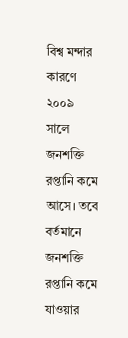বিশ্ব মন্দার কারণে ২০০৯ সালে জনশক্তি রপ্তানি কমে আসে। তবে বর্তমানে জনশক্তি রপ্তানি কমে যাওয়ার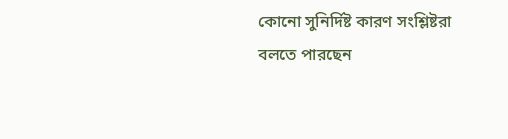কোনো সুনির্দিষ্ট কারণ সংশ্লিষ্টরা বলতে পারছেন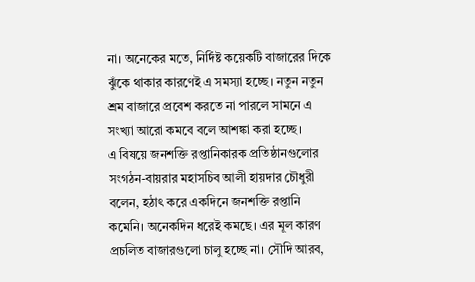না। অনেকের মতে, নির্দিষ্ট কয়েকটি বাজারের দিকে ঝুঁকে থাকার কারণেই এ সমস্যা হচ্ছে। নতুন নতুন শ্রম বাজারে প্রবেশ করতে না পারলে সামনে এ সংখ্যা আরো কমবে বলে আশঙ্কা করা হচ্ছে।
এ বিষয়ে জনশক্তি রপ্তানিকারক প্রতিষ্ঠানগুলোর সংগঠন-বায়রার মহাসচিব আলী হায়দার চৌধুরী বলেন, হঠাৎ করে একদিনে জনশক্তি রপ্তানি কমেনি। অনেকদিন ধরেই কমছে। এর মূল কারণ প্রচলিত বাজারগুলো চালু হচ্ছে না। সৌদি আরব,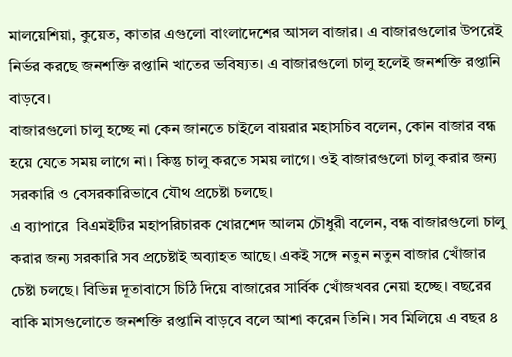মালয়েশিয়া, কুয়েত, কাতার এগুলো বাংলাদেশের আসল বাজার। এ বাজারগুলোর উপরেই নির্ভর করছে জনশক্তি রপ্তানি খাতের ভবিষ্যত। এ বাজারগুলো চালু হলেই জনশক্তি রপ্তানি বাড়বে।
বাজারগুলো চালু হচ্ছে না কেন জানতে চাইলে বায়রার মহাসচিব বলেন, কোন বাজার বন্ধ হয়ে যেতে সময় লাগে না। কিন্তু চালু করতে সময় লাগে। ওই বাজারগুলো চালু করার জন্য সরকারি ও বেসরকারিভাবে যৌথ প্রচেষ্টা চলছে।
এ ব্যাপারে  বিএমইটির মহাপরিচারক খোরশেদ আলম চৌধুরী বলেন, বন্ধ বাজারগুলো চালু করার জন্য সরকারি সব প্রচেষ্টাই অব্যাহত আছে। একই সঙ্গে নতুন নতুন বাজার খোঁজার চেষ্টা চলছে। বিভিন্ন দূতাবাসে চিঠি দিয়ে বাজারের সার্বিক খোঁজখবর নেয়া হচ্ছে। বছরের বাকি মাসগুলোতে জনশক্তি রপ্তানি বাড়বে বলে আশা করেন তিনি। সব মিলিয়ে এ বছর ৪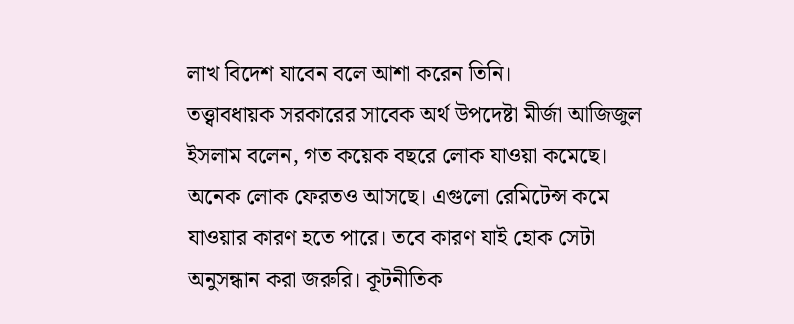লাখ বিদেশ যাবেন বলে আশা করেন তিনি।
তত্ত্বাবধায়ক সরকারের সাবেক অর্থ উপদেষ্টা মীর্জা আজিজুল ইসলাম বলেন, গত কয়েক বছরে লোক যাওয়া কমেছে। অনেক লোক ফেরতও আসছে। এগুলো রেমিটেন্স কমে যাওয়ার কারণ হতে পারে। তবে কারণ যাই হোক সেটা অনুসন্ধান করা জরুরি। কূটনীতিক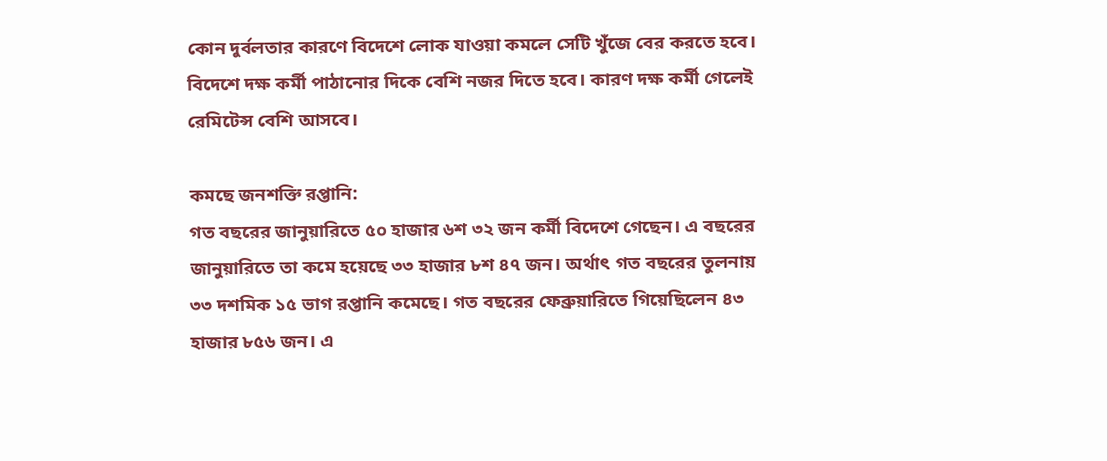কোন দুর্বলতার কারণে বিদেশে লোক যাওয়া কমলে সেটি খুঁজে বের করতে হবে। বিদেশে দক্ষ কর্মী পাঠানোর দিকে বেশি নজর দিতে হবে। কারণ দক্ষ কর্মী গেলেই রেমিটেন্স বেশি আসবে।

কমছে জনশক্তি রপ্তানি:
গত বছরের জানুয়ারিতে ৫০ হাজার ৬শ ৩২ জন কর্মী বিদেশে গেছেন। এ বছরের জানুয়ারিতে তা কমে হয়েছে ৩৩ হাজার ৮শ ৪৭ জন। অর্থাৎ গত বছরের তুলনায় ৩৩ দশমিক ১৫ ভাগ রপ্তানি কমেছে। গত বছরের ফেব্রুয়ারিতে গিয়েছিলেন ৪৩ হাজার ৮৫৬ জন। এ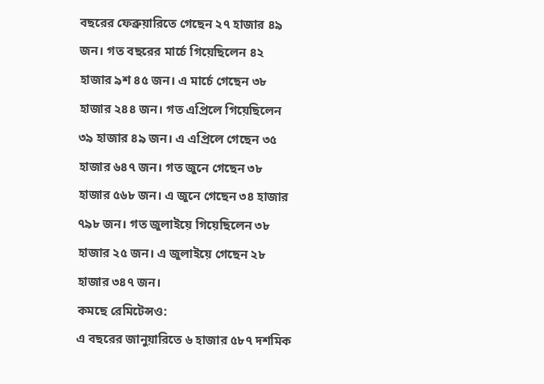বছরের ফেব্রুয়ারিতে গেছেন ২৭ হাজার ৪৯ জন। গত বছরের মার্চে গিয়েছিলেন ৪২ হাজার ৯শ ৪৫ জন। এ মার্চে গেছেন ৩৮ হাজার ২৪৪ জন। গত এপ্রিলে গিয়েছিলেন ৩৯ হাজার ৪৯ জন। এ এপ্রিলে গেছেন ৩৫ হাজার ৬৪৭ জন। গত জুনে গেছেন ৩৮ হাজার ৫৬৮ জন। এ জুনে গেছেন ৩৪ হাজার ৭৯৮ জন। গত জুলাইয়ে গিয়েছিলেন ৩৮ হাজার ২৫ জন। এ জুলাইয়ে গেছেন ২৮ হাজার ৩৪৭ জন।
কমছে রেমিটেন্সও:
এ বছরের জানুয়ারিতে ৬ হাজার ৫৮৭ দশমিক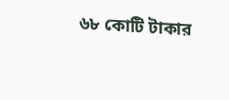৬৮ কোটি টাকার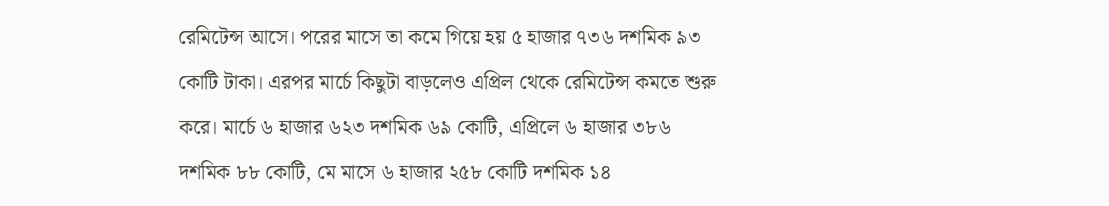রেমিটেন্স আসে। পরের মাসে তা কমে গিয়ে হয় ৫ হাজার ৭৩৬ দশমিক ৯৩ কোটি টাকা। এরপর মার্চে কিছুটা বাড়লেও এপ্রিল থেকে রেমিটেন্স কমতে শুরু করে। মার্চে ৬ হাজার ৬২৩ দশমিক ৬৯ কোটি, এপ্রিলে ৬ হাজার ৩৮৬ দশমিক ৮৮ কোটি, মে মাসে ৬ হাজার ২৫৮ কোটি দশমিক ১৪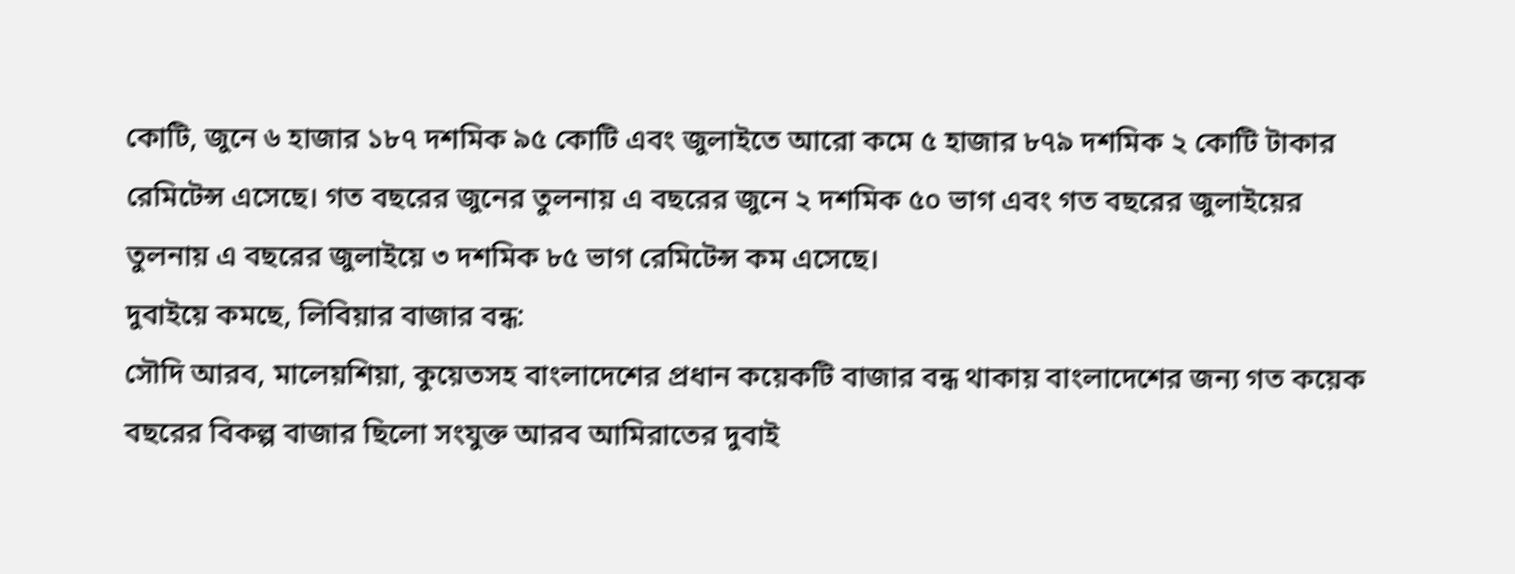কোটি, জুনে ৬ হাজার ১৮৭ দশমিক ৯৫ কোটি এবং জুলাইতে আরো কমে ৫ হাজার ৮৭৯ দশমিক ২ কোটি টাকার রেমিটেন্স এসেছে। গত বছরের জুনের তুলনায় এ বছরের জুনে ২ দশমিক ৫০ ভাগ এবং গত বছরের জুলাইয়ের তুলনায় এ বছরের জুলাইয়ে ৩ দশমিক ৮৫ ভাগ রেমিটেন্স কম এসেছে।
দুবাইয়ে কমছে, লিবিয়ার বাজার বন্ধ:
সৌদি আরব, মালেয়শিয়া, কুয়েতসহ বাংলাদেশের প্রধান কয়েকটি বাজার বন্ধ থাকায় বাংলাদেশের জন্য গত কয়েক বছরের বিকল্প বাজার ছিলো সংযুক্ত আরব আমিরাতের দুবাই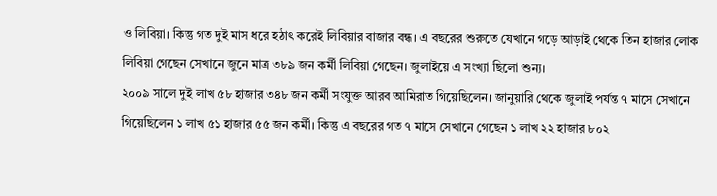ও লিবিয়া। কিন্তু গত দুই মাস ধরে হঠাৎ করেই লিবিয়ার বাজার বন্ধ। এ বছরের শুরুতে যেখানে গড়ে আড়াই থেকে তিন হাজার লোক লিবিয়া গেছেন সেখানে জুনে মাত্র ৩৮৯ জন কর্মী লিবিয়া গেছেন। জুলাইয়ে এ সংখ্যা ছিলো শুন্য।
২০০৯ সালে দুই লাখ ৫৮ হাজার ৩৪৮ জন কর্মী সংযুক্ত আরব আমিরাত গিয়েছিলেন। জানুয়ারি থেকে জুলাই পর্যন্ত ৭ মাসে সেখানে গিয়েছিলেন ১ লাখ ৫১ হাজার ৫৫ জন কর্মী। কিন্তু এ বছরের গত ৭ মাসে সেখানে গেছেন ১ লাখ ২২ হাজার ৮০২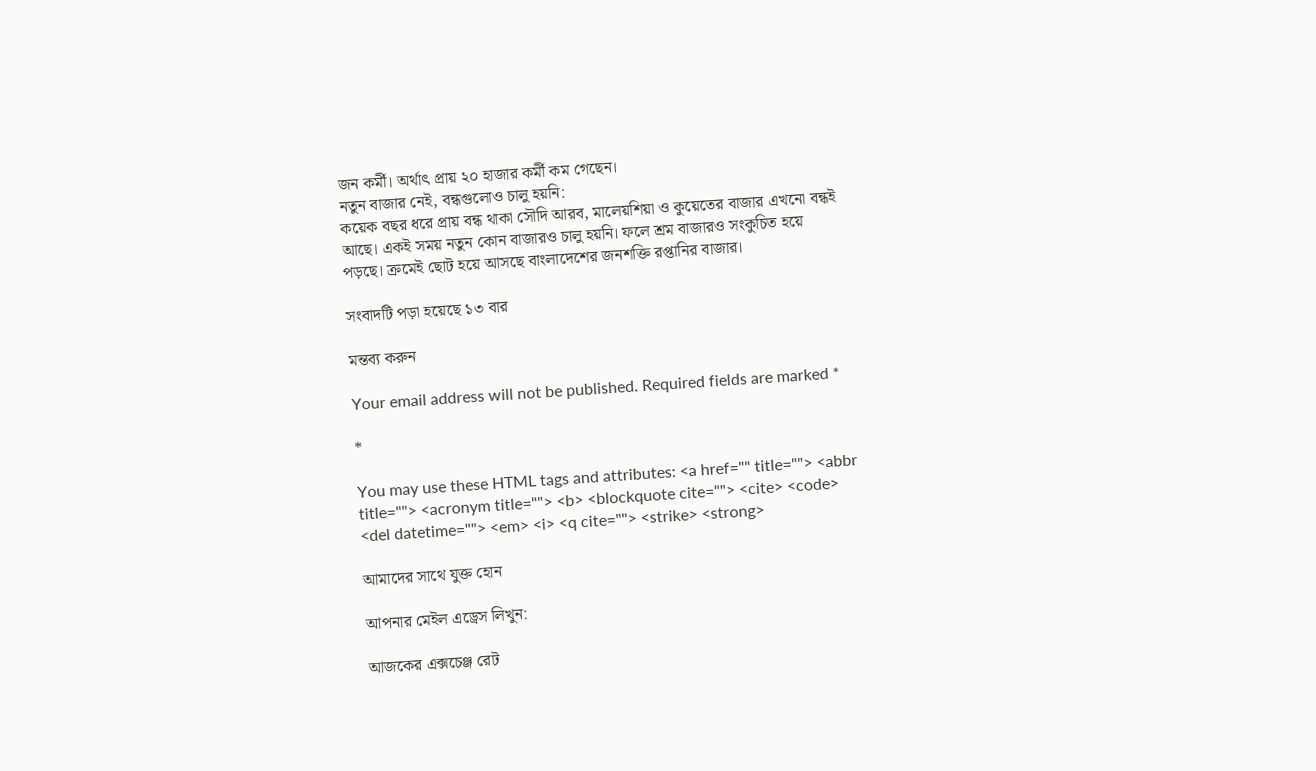জন কর্মী। অর্থাৎ প্রায় ২০ হাজার কর্মী কম গেছেন।
নতুন বাজার নেই, বন্ধগুলোও চালু হয়নি:
কয়েক বছর ধরে প্রায় বন্ধ থাকা সৌদি আরব, মালেয়শিয়া ও কুয়েতের বাজার এখনো বন্ধই আছে। একই সময় নতুন কোন বাজারও চালু হয়নি। ফলে শ্রম বাজারও সংকুচিত হয়ে পড়ছে। ক্রমেই ছোট হয়ে আসছে বাংলাদেশের জনশক্তি রপ্তানির বাজার।

সংবাদটি পড়া হয়েছে ১৩ বার

মন্তব্য করুন

Your email address will not be published. Required fields are marked *

*

You may use these HTML tags and attributes: <a href="" title=""> <abbr title=""> <acronym title=""> <b> <blockquote cite=""> <cite> <code> <del datetime=""> <em> <i> <q cite=""> <strike> <strong>

আমাদের সাথে যুক্ত হোন

আপনার মেইল এড্রেস লিখুন:

আজকের এক্সচেঞ্জ রেট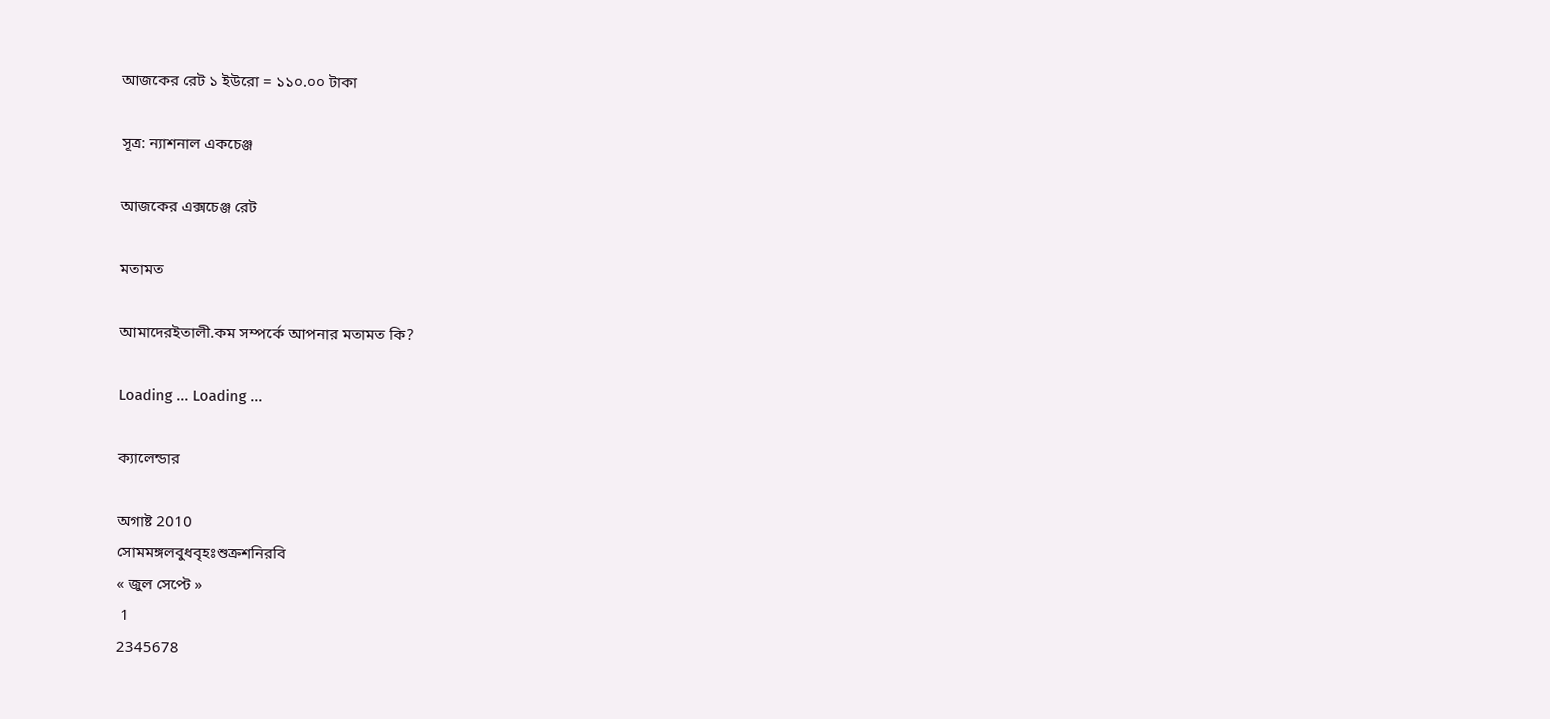আজকের রেট ১ ইউরো = ১১০.০০ টাকা

সূত্র: ন্যাশনাল একচেঞ্জ

আজকের এক্সচেঞ্জ রেট

মতামত

আমাদেরইতালী.কম সম্পর্কে আপনার মতামত কি?

Loading ... Loading ...

ক্যালেন্ডার

অগাষ্ট 2010
সোমমঙ্গলবুধবৃহঃশুক্রশনিরবি
« জুল সেপ্টে »
 1
2345678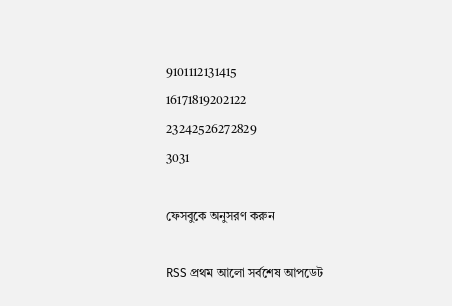9101112131415
16171819202122
23242526272829
3031

ফেসবুকে অনুসরণ করুন

RSS প্রথম আলো সর্বশেষ আপডেট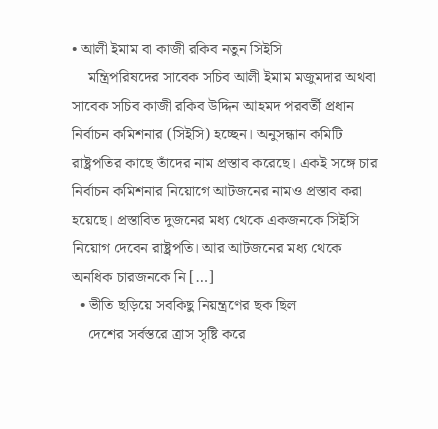• আলী ইমাম বা কাজী রকিব নতুন সিইসি
    মন্ত্রিপরিষদের সাবেক সচিব আলী ইমাম মজুমদার অথবা সাবেক সচিব কাজী রকিব উদ্দিন আহমদ পরবর্তী প্রধান নির্বাচন কমিশনার (সিইসি) হচ্ছেন। অনুসন্ধান কমিটি রাষ্ট্রপতির কাছে তাঁদের নাম প্রস্তাব করেছে। একই সঙ্গে চার নির্বাচন কমিশনার নিয়োগে আটজনের নামও প্রস্তাব করা হয়েছে। প্রস্তাবিত দুজনের মধ্য থেকে একজনকে সিইসি নিয়োগ দেবেন রাষ্ট্রপতি। আর আটজনের মধ্য থেকে অনধিক চারজনকে নি […]
  • ভীতি ছড়িয়ে সবকিছু নিয়ন্ত্রণের ছক ছিল
    দেশের সর্বস্তরে ত্রাস সৃষ্টি করে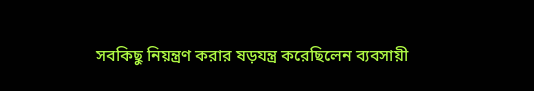সবকিছু নিয়ন্ত্রণ করার ষড়যন্ত্র করেছিলেন ব্যবসায়ী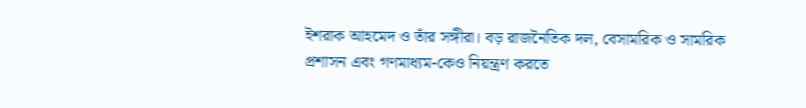ইশরাক আহমেদ ও তাঁর সঙ্গীরা। বড় রাজনৈতিক দল, বেসামরিক ও সামরিক প্রশাসন এবং গণমাধ্যম-কেও নিয়ন্ত্রণ করতে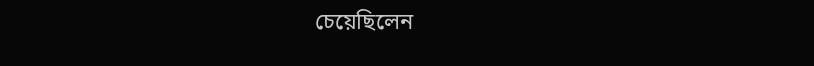চেয়েছিলেন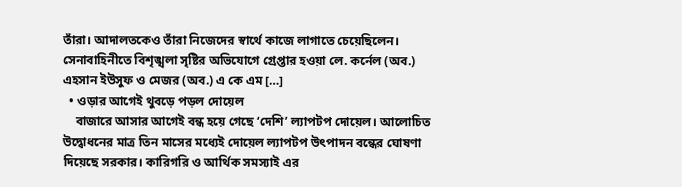তাঁরা। আদালতকেও তাঁরা নিজেদের স্বার্থে কাজে লাগাতে চেয়েছিলেন। সেনাবাহিনীতে বিশৃঙ্খলা সৃষ্টির অভিযোগে গ্রেপ্তার হওয়া লে. কর্নেল (অব.) এহসান ইউসুফ ও মেজর (অব.) এ কে এম […]
  • ওড়ার আগেই থুবড়ে পড়ল দোয়েল
    বাজারে আসার আগেই বন্ধ হয়ে গেছে ‘দেশি’ ল্যাপটপ দোয়েল। আলোচিত উদ্বোধনের মাত্র তিন মাসের মধ্যেই দোয়েল ল্যাপটপ উৎপাদন বন্ধের ঘোষণা দিয়েছে সরকার। কারিগরি ও আর্থিক সমস্যাই এর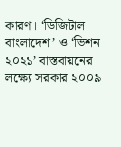কারণ। ‘ডিজিটাল বাংলাদেশ’ ও ‘ভিশন ২০২১’ বাস্তবায়নের লক্ষ্যে সরকার ২০০৯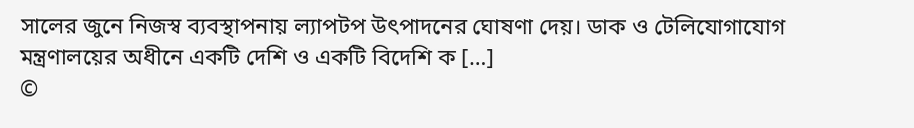সালের জুনে নিজস্ব ব্যবস্থাপনায় ল্যাপটপ উৎপাদনের ঘোষণা দেয়। ডাক ও টেলিযোগাযোগ মন্ত্রণালয়ের অধীনে একটি দেশি ও একটি বিদেশি ক […]
©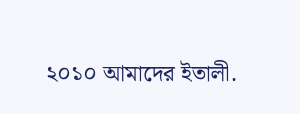২০১০ আমাদের ইতালী.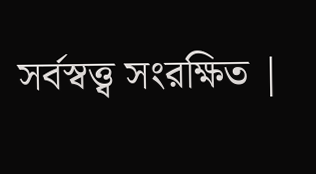সর্বস্বত্ত্ব সংরক্ষিত |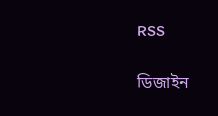RSS

ডিজাইন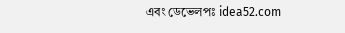এবং ডেভেলপঃ idea52.com